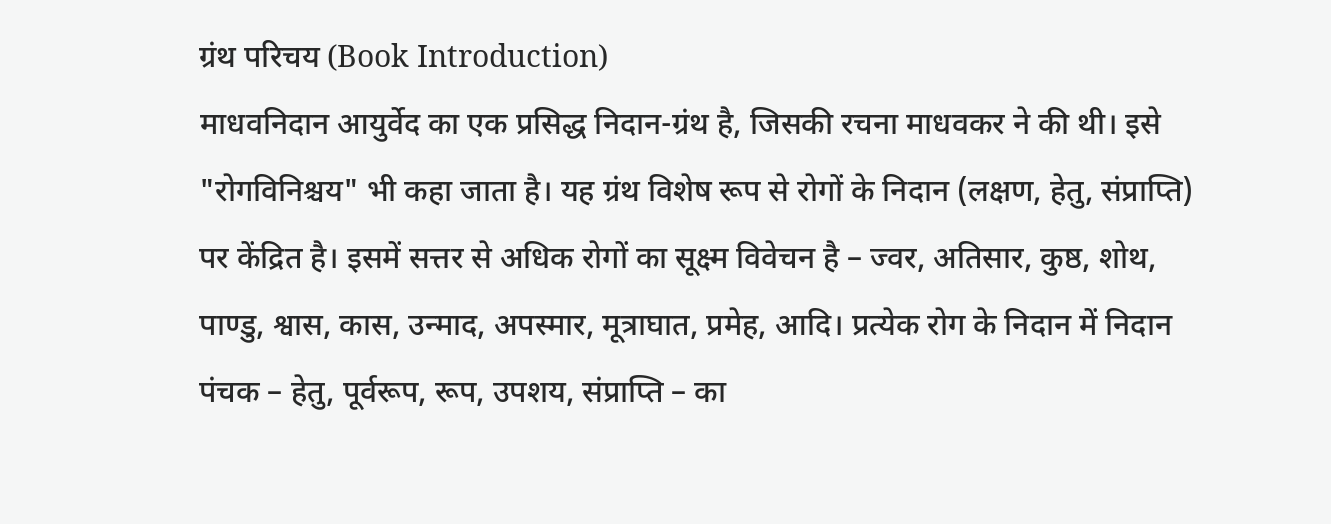ग्रंथ परिचय (Book Introduction)
माधवनिदान आयुर्वेद का एक प्रसिद्ध निदान-ग्रंथ है, जिसकी रचना माधवकर ने की थी। इसे "रोगविनिश्चय" भी कहा जाता है। यह ग्रंथ विशेष रूप से रोगों के निदान (लक्षण, हेतु, संप्राप्ति) पर केंद्रित है। इसमें सत्तर से अधिक रोगों का सूक्ष्म विवेचन है – ज्वर, अतिसार, कुष्ठ, शोथ, पाण्डु, श्वास, कास, उन्माद, अपस्मार, मूत्राघात, प्रमेह, आदि। प्रत्येक रोग के निदान में निदान पंचक – हेतु, पूर्वरूप, रूप, उपशय, संप्राप्ति – का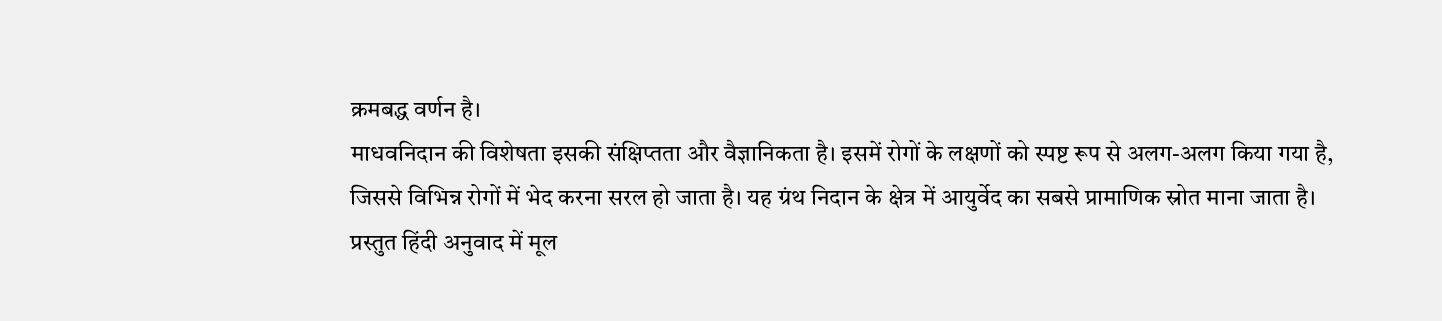क्रमबद्ध वर्णन है।
माधवनिदान की विशेषता इसकी संक्षिप्तता और वैज्ञानिकता है। इसमें रोगों के लक्षणों को स्पष्ट रूप से अलग-अलग किया गया है, जिससे विभिन्न रोगों में भेद करना सरल हो जाता है। यह ग्रंथ निदान के क्षेत्र में आयुर्वेद का सबसे प्रामाणिक स्रोत माना जाता है।
प्रस्तुत हिंदी अनुवाद में मूल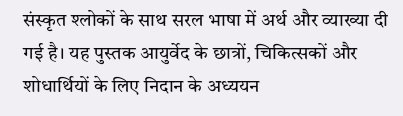संस्कृत श्लोकों के साथ सरल भाषा में अर्थ और व्याख्या दी गई है। यह पुस्तक आयुर्वेद के छात्रों, चिकित्सकों और शोधार्थियों के लिए निदान के अध्ययन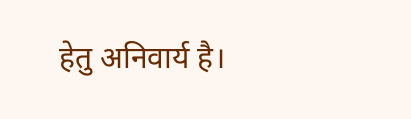हेतु अनिवार्य है।